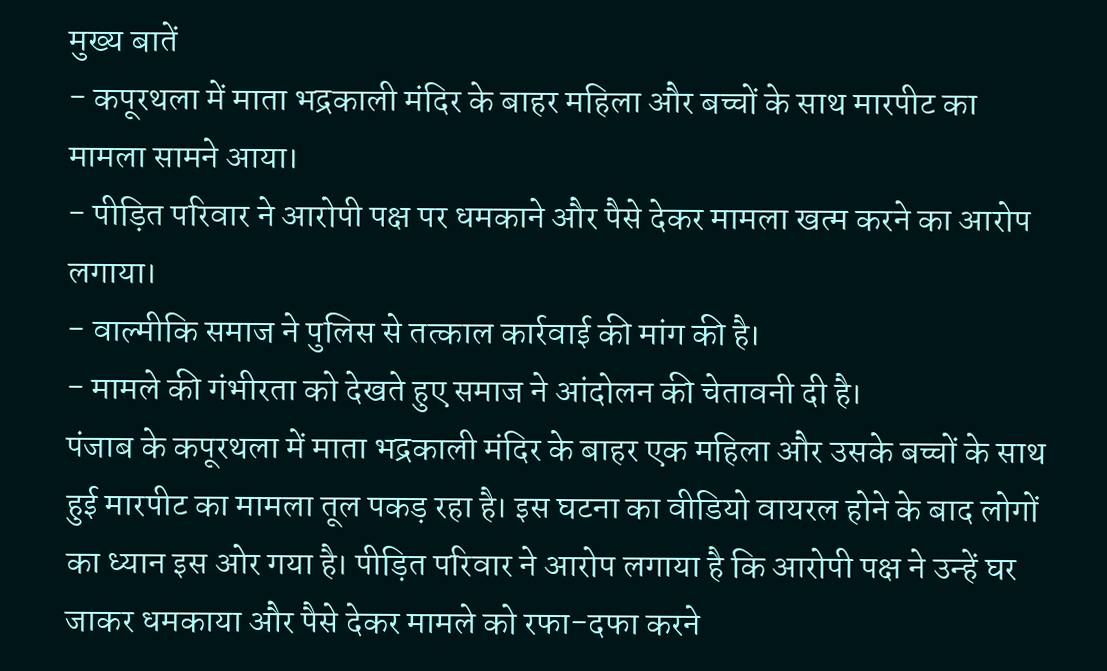मुख्य बातें
- कपूरथला में माता भद्रकाली मंदिर के बाहर महिला और बच्चों के साथ मारपीट का मामला सामने आया।
- पीड़ित परिवार ने आरोपी पक्ष पर धमकाने और पैसे देकर मामला खत्म करने का आरोप लगाया।
- वाल्मीकि समाज ने पुलिस से तत्काल कार्रवाई की मांग की है।
- मामले की गंभीरता को देखते हुए समाज ने आंदोलन की चेतावनी दी है।
पंजाब के कपूरथला में माता भद्रकाली मंदिर के बाहर एक महिला और उसके बच्चों के साथ हुई मारपीट का मामला तूल पकड़ रहा है। इस घटना का वीडियो वायरल होने के बाद लोगों का ध्यान इस ओर गया है। पीड़ित परिवार ने आरोप लगाया है कि आरोपी पक्ष ने उन्हें घर जाकर धमकाया और पैसे देकर मामले को रफा-दफा करने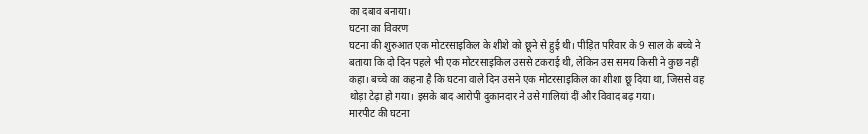का दबाव बनाया।
घटना का विवरण
घटना की शुरुआत एक मोटरसाइकिल के शीशे को छूने से हुई थी। पीड़ित परिवार के 9 साल के बच्चे ने बताया कि दो दिन पहले भी एक मोटरसाइकिल उससे टकराई थी, लेकिन उस समय किसी ने कुछ नहीं कहा। बच्चे का कहना है कि घटना वाले दिन उसने एक मोटरसाइकिल का शीशा छू दिया था, जिससे वह थोड़ा टेढ़ा हो गया। इसके बाद आरोपी दुकानदार ने उसे गालियां दीं और विवाद बढ़ गया।
मारपीट की घटना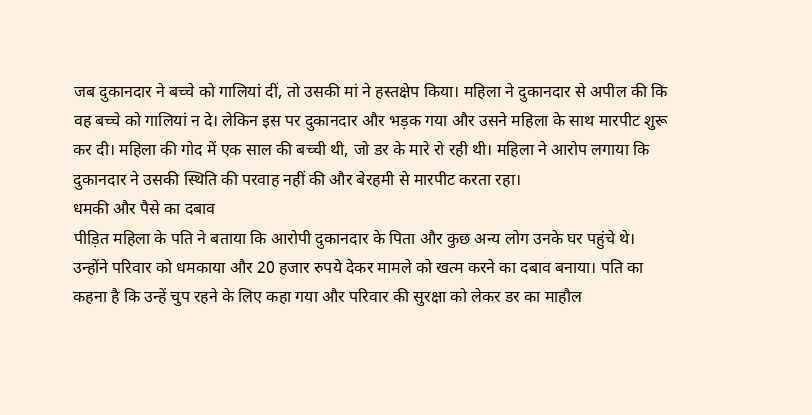जब दुकानदार ने बच्चे को गालियां दीं, तो उसकी मां ने हस्तक्षेप किया। महिला ने दुकानदार से अपील की कि वह बच्चे को गालियां न दे। लेकिन इस पर दुकानदार और भड़क गया और उसने महिला के साथ मारपीट शुरू कर दी। महिला की गोद में एक साल की बच्ची थी, जो डर के मारे रो रही थी। महिला ने आरोप लगाया कि दुकानदार ने उसकी स्थिति की परवाह नहीं की और बेरहमी से मारपीट करता रहा।
धमकी और पैसे का दबाव
पीड़ित महिला के पति ने बताया कि आरोपी दुकानदार के पिता और कुछ अन्य लोग उनके घर पहुंचे थे। उन्होंने परिवार को धमकाया और 20 हजार रुपये देकर मामले को खत्म करने का दबाव बनाया। पति का कहना है कि उन्हें चुप रहने के लिए कहा गया और परिवार की सुरक्षा को लेकर डर का माहौल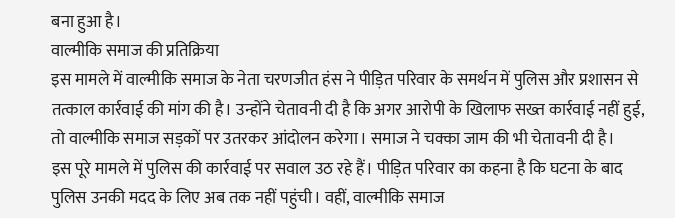बना हुआ है।
वाल्मीकि समाज की प्रतिक्रिया
इस मामले में वाल्मीकि समाज के नेता चरणजीत हंस ने पीड़ित परिवार के समर्थन में पुलिस और प्रशासन से तत्काल कार्रवाई की मांग की है। उन्होंने चेतावनी दी है कि अगर आरोपी के खिलाफ सख्त कार्रवाई नहीं हुई, तो वाल्मीकि समाज सड़कों पर उतरकर आंदोलन करेगा। समाज ने चक्का जाम की भी चेतावनी दी है।
इस पूरे मामले में पुलिस की कार्रवाई पर सवाल उठ रहे हैं। पीड़ित परिवार का कहना है कि घटना के बाद पुलिस उनकी मदद के लिए अब तक नहीं पहुंची। वहीं, वाल्मीकि समाज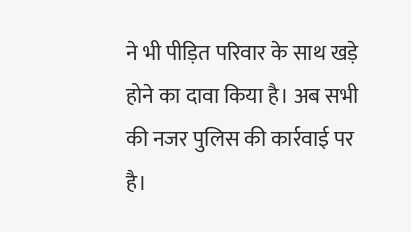ने भी पीड़ित परिवार के साथ खड़े होने का दावा किया है। अब सभी की नजर पुलिस की कार्रवाई पर है।